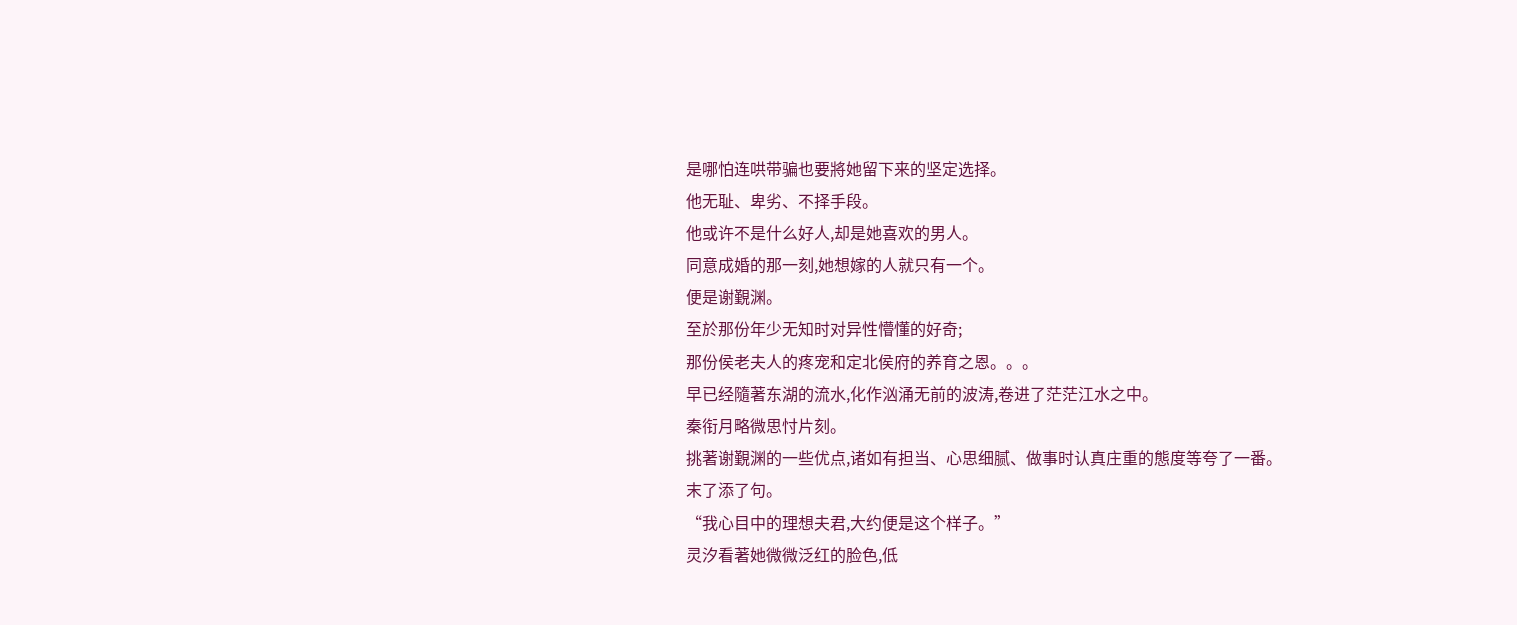是哪怕连哄带骗也要將她留下来的坚定选择。
他无耻、卑劣、不择手段。
他或许不是什么好人,却是她喜欢的男人。
同意成婚的那一刻,她想嫁的人就只有一个。
便是谢覲渊。
至於那份年少无知时对异性懵懂的好奇;
那份侯老夫人的疼宠和定北侯府的养育之恩。。。
早已经隨著东湖的流水,化作汹涌无前的波涛,卷进了茫茫江水之中。
秦衔月略微思忖片刻。
挑著谢覲渊的一些优点,诸如有担当、心思细腻、做事时认真庄重的態度等夸了一番。
末了添了句。
“我心目中的理想夫君,大约便是这个样子。”
灵汐看著她微微泛红的脸色,低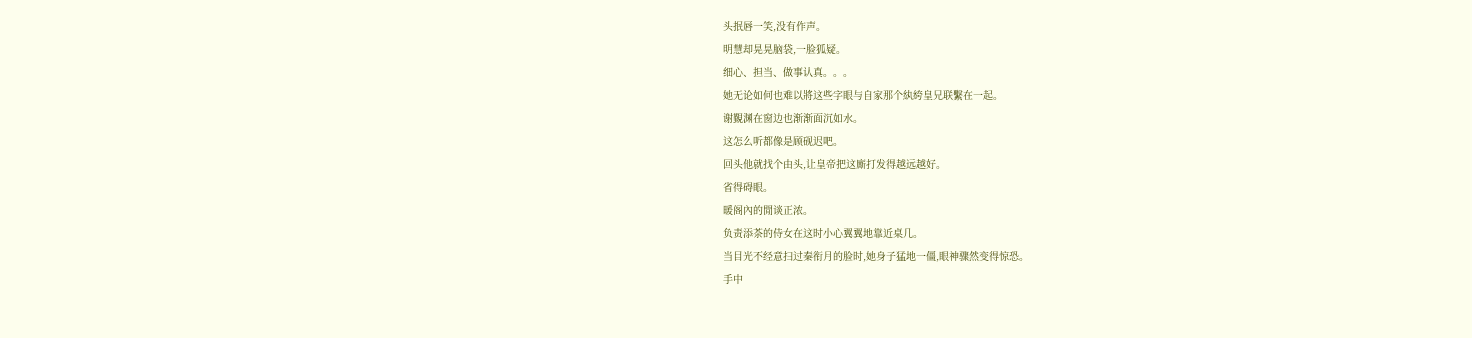头抿唇一笑,没有作声。
明慧却晃晃脑袋,一脸狐疑。
细心、担当、做事认真。。。
她无论如何也难以將这些字眼与自家那个紈絝皇兄联繫在一起。
谢覲渊在窗边也渐渐面沉如水。
这怎么听都像是顾砚迟吧。
回头他就找个由头,让皇帝把这廝打发得越远越好。
省得碍眼。
暖阁內的閒谈正浓。
负责添茶的侍女在这时小心翼翼地靠近桌几。
当目光不经意扫过秦衔月的脸时,她身子猛地一僵,眼神骤然变得惊恐。
手中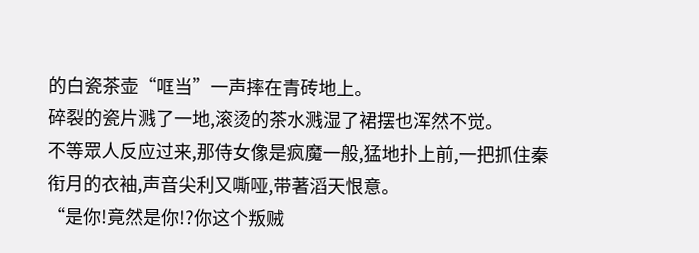的白瓷茶壶“哐当”一声摔在青砖地上。
碎裂的瓷片溅了一地,滚烫的茶水溅湿了裙摆也浑然不觉。
不等眾人反应过来,那侍女像是疯魔一般,猛地扑上前,一把抓住秦衔月的衣袖,声音尖利又嘶哑,带著滔天恨意。
“是你!竟然是你!?你这个叛贼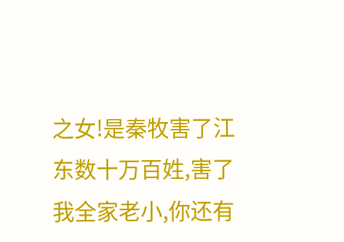之女!是秦牧害了江东数十万百姓,害了我全家老小,你还有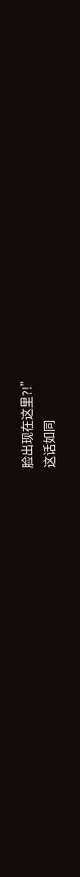脸出现在这里?!”
这话如同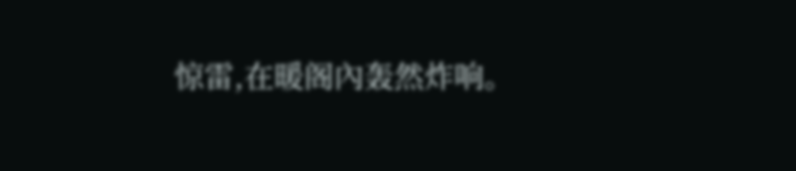惊雷,在暖阁內轰然炸响。